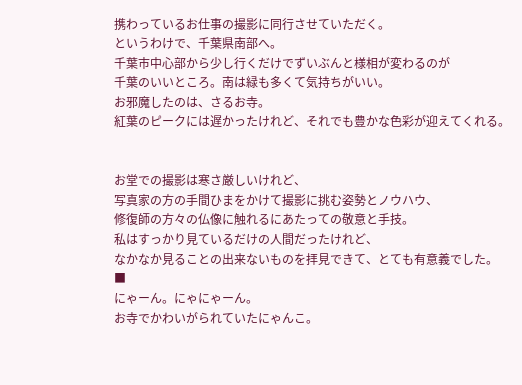携わっているお仕事の撮影に同行させていただく。
というわけで、千葉県南部へ。
千葉市中心部から少し行くだけでずいぶんと様相が変わるのが
千葉のいいところ。南は緑も多くて気持ちがいい。
お邪魔したのは、さるお寺。
紅葉のピークには遅かったけれど、それでも豊かな色彩が迎えてくれる。


お堂での撮影は寒さ厳しいけれど、
写真家の方の手間ひまをかけて撮影に挑む姿勢とノウハウ、
修復師の方々の仏像に触れるにあたっての敬意と手技。
私はすっかり見ているだけの人間だったけれど、
なかなか見ることの出来ないものを拝見できて、とても有意義でした。
■
にゃーん。にゃにゃーん。
お寺でかわいがられていたにゃんこ。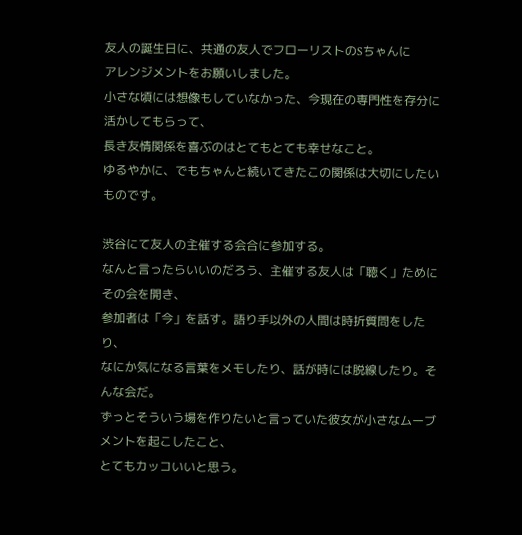友人の誕生日に、共通の友人でフローリストのSちゃんに
アレンジメントをお願いしました。
小さな頃には想像もしていなかった、今現在の専門性を存分に活かしてもらって、
長き友情関係を喜ぶのはとてもとても幸せなこと。
ゆるやかに、でもちゃんと続いてきたこの関係は大切にしたいものです。

渋谷にて友人の主催する会合に参加する。
なんと言ったらいいのだろう、主催する友人は「聴く」ためにその会を開き、
参加者は「今」を話す。語り手以外の人間は時折質問をしたり、
なにか気になる言葉をメモしたり、話が時には脱線したり。そんな会だ。
ずっとそういう場を作りたいと言っていた彼女が小さなムーブメントを起こしたこと、
とてもカッコいいと思う。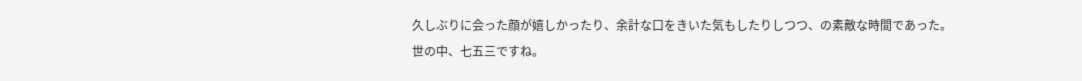久しぶりに会った顔が嬉しかったり、余計な口をきいた気もしたりしつつ、の素敵な時間であった。
世の中、七五三ですね。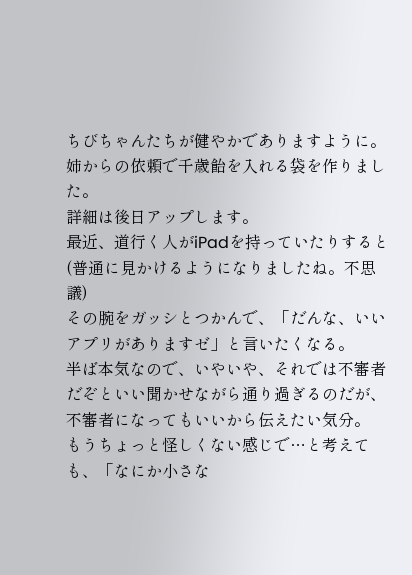ちびちゃんたちが健やかでありますように。
姉からの依頼で千歳飴を入れる袋を作りました。
詳細は後日アップします。
最近、道行く人がiPadを持っていたりすると(普通に見かけるようになりましたね。不思議)
その腕をガッシとつかんで、「だんな、いいアプリがありますゼ」と言いたくなる。
半ば本気なので、いやいや、それでは不審者だぞといい聞かせながら通り過ぎるのだが、
不審者になってもいいから伝えたい気分。
もうちょっと怪しくない感じで…と考えても、「なにか小さな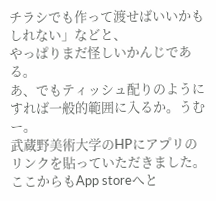チラシでも作って渡せばいいかもしれない」などと、
やっぱりまだ怪しいかんじである。
あ、でもティッシュ配りのようにすれば一般的範囲に入るか。うむー。
武蔵野美術大学のHPにアプリのリンクを貼っていただきました。
ここからもApp storeへと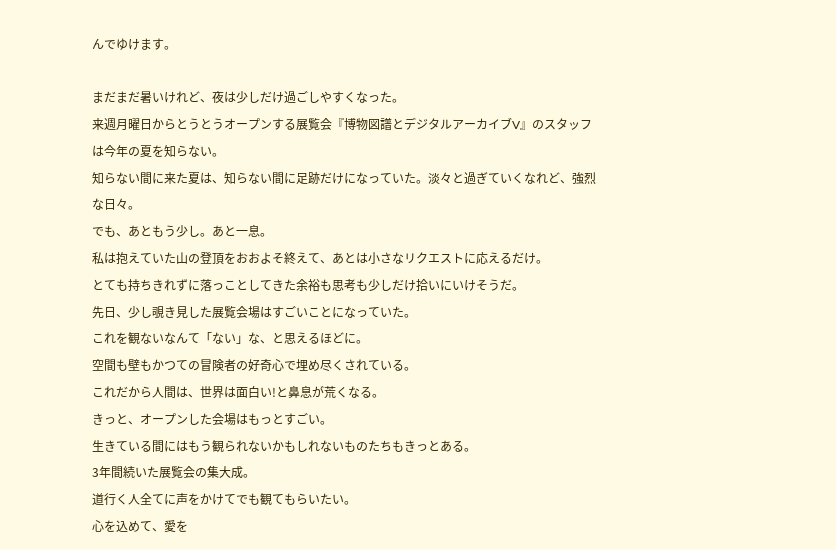んでゆけます。

まだまだ暑いけれど、夜は少しだけ過ごしやすくなった。
来週月曜日からとうとうオープンする展覧会『博物図譜とデジタルアーカイブV』のスタッフは今年の夏を知らない。
知らない間に来た夏は、知らない間に足跡だけになっていた。淡々と過ぎていくなれど、強烈な日々。
でも、あともう少し。あと一息。
私は抱えていた山の登頂をおおよそ終えて、あとは小さなリクエストに応えるだけ。
とても持ちきれずに落っことしてきた余裕も思考も少しだけ拾いにいけそうだ。
先日、少し覗き見した展覧会場はすごいことになっていた。
これを観ないなんて「ない」な、と思えるほどに。
空間も壁もかつての冒険者の好奇心で埋め尽くされている。
これだから人間は、世界は面白い!と鼻息が荒くなる。
きっと、オープンした会場はもっとすごい。
生きている間にはもう観られないかもしれないものたちもきっとある。
3年間続いた展覧会の集大成。
道行く人全てに声をかけてでも観てもらいたい。
心を込めて、愛を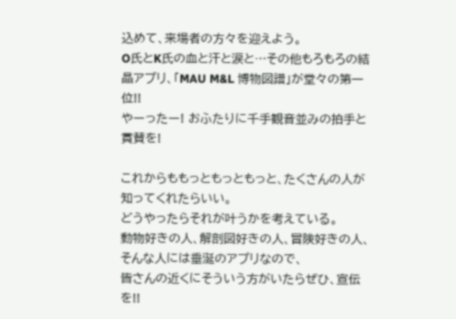込めて、来場者の方々を迎えよう。
O氏とK氏の血と汗と涙と…その他もろもろの結晶アプリ、「MAU M&L 博物図譜」が堂々の第一位!!
やーったー! おふたりに千手観音並みの拍手と賞賛を!

これからももっともっともっと、たくさんの人が知ってくれたらいい。
どうやったらそれが叶うかを考えている。
動物好きの人、解剖図好きの人、冒険好きの人、そんな人には垂涎のアプリなので、
皆さんの近くにそういう方がいたらぜひ、宣伝を!!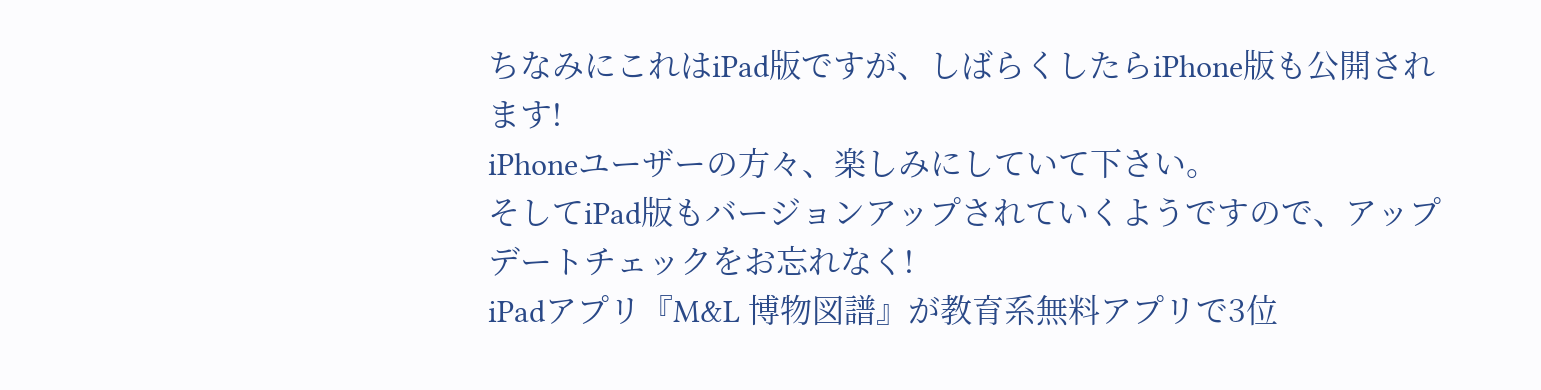ちなみにこれはiPad版ですが、しばらくしたらiPhone版も公開されます!
iPhoneユーザーの方々、楽しみにしていて下さい。
そしてiPad版もバージョンアップされていくようですので、アップデートチェックをお忘れなく!
iPadアプリ『M&L 博物図譜』が教育系無料アプリで3位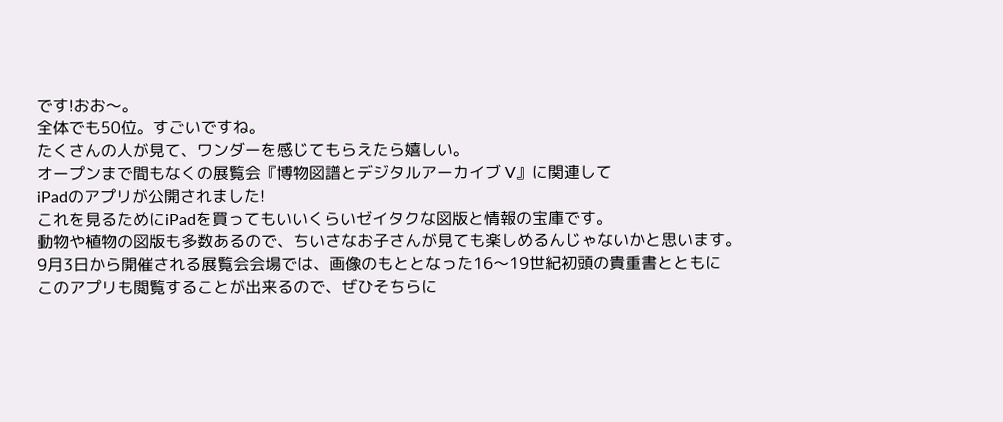です!おお〜。
全体でも50位。すごいですね。
たくさんの人が見て、ワンダーを感じてもらえたら嬉しい。
オープンまで間もなくの展覧会『博物図譜とデジタルアーカイブ V』に関連して
iPadのアプリが公開されました!
これを見るためにiPadを買ってもいいくらいゼイタクな図版と情報の宝庫です。
動物や植物の図版も多数あるので、ちいさなお子さんが見ても楽しめるんじゃないかと思います。
9月3日から開催される展覧会会場では、画像のもととなった16〜19世紀初頭の貴重書とともに
このアプリも閲覧することが出来るので、ぜひそちらに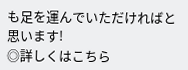も足を運んでいただければと思います!
◎詳しくはこちら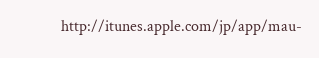http://itunes.apple.com/jp/app/mau-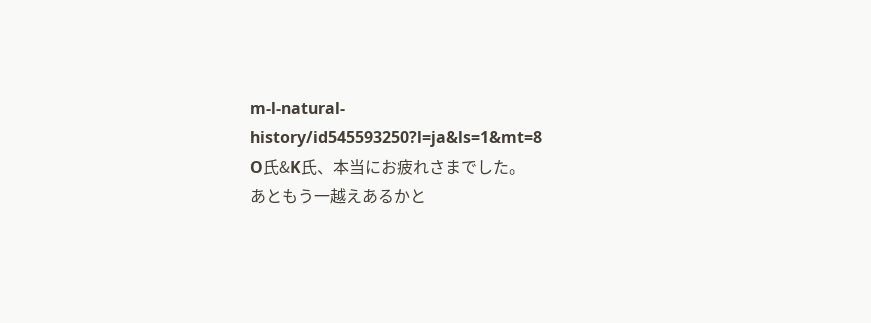m-l-natural-history/id545593250?l=ja&ls=1&mt=8
O氏&K氏、本当にお疲れさまでした。
あともう一越えあるかと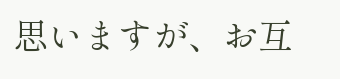思いますが、お互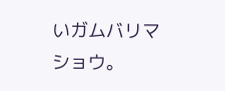いガムバリマショウ。